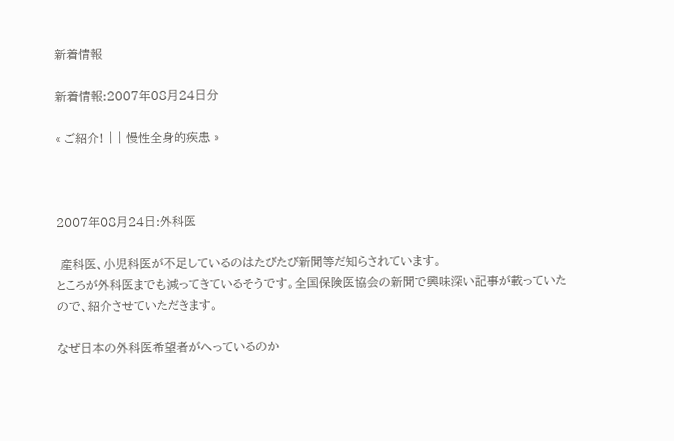新着情報

新着情報:2007年08月24日分

« ご紹介! | | 慢性全身的疾患 »



2007年08月24日:外科医

 産科医、小児科医が不足しているのはたびたび新聞等だ知らされています。
ところが外科医までも減ってきているそうです。全国保険医協会の新聞で興味深い記事が載っていたので、紹介させていただきます。

なぜ日本の外科医希望者がへっているのか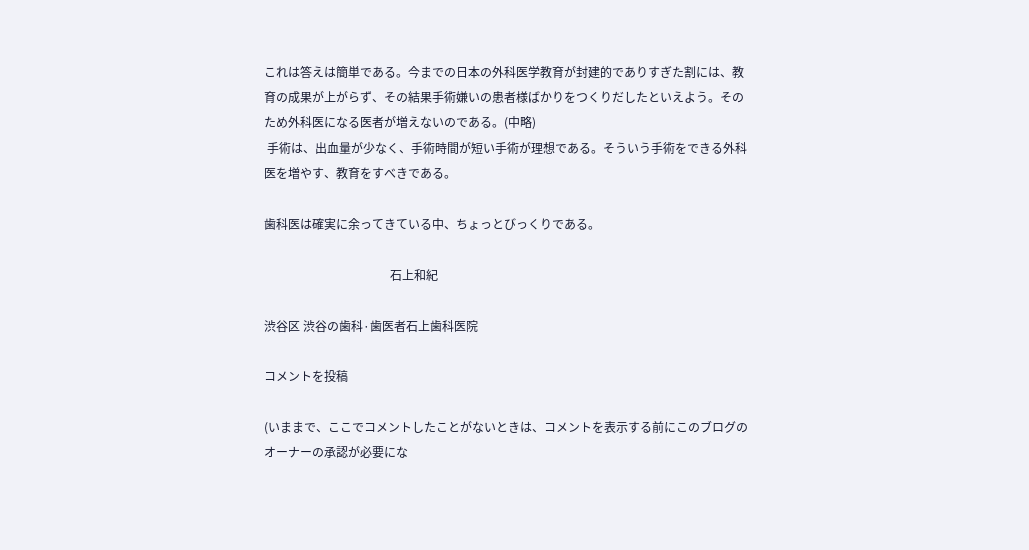これは答えは簡単である。今までの日本の外科医学教育が封建的でありすぎた割には、教育の成果が上がらず、その結果手術嫌いの患者様ばかりをつくりだしたといえよう。そのため外科医になる医者が増えないのである。(中略)
 手術は、出血量が少なく、手術時間が短い手術が理想である。そういう手術をできる外科医を増やす、教育をすべきである。

歯科医は確実に余ってきている中、ちょっとびっくりである。

                                          石上和紀

渋谷区 渋谷の歯科·歯医者石上歯科医院

コメントを投稿

(いままで、ここでコメントしたことがないときは、コメントを表示する前にこのブログのオーナーの承認が必要にな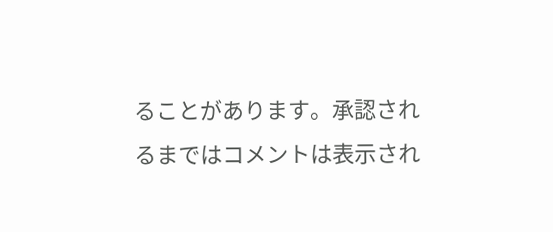ることがあります。承認されるまではコメントは表示され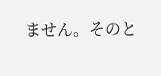ません。そのと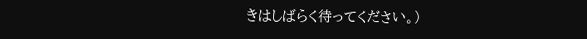きはしばらく待ってください。)